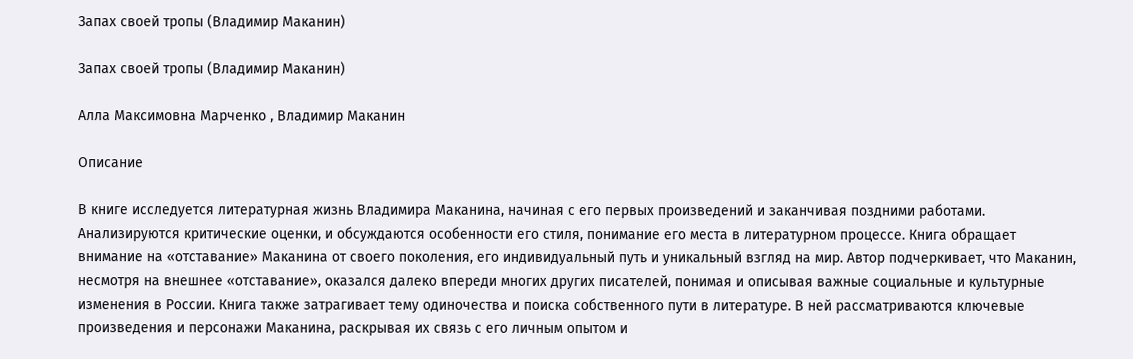Запах своей тропы (Владимир Маканин)

Запах своей тропы (Владимир Маканин)

Алла Максимовна Марченко , Владимир Маканин

Описание

В книге исследуется литературная жизнь Владимира Маканина, начиная с его первых произведений и заканчивая поздними работами. Анализируются критические оценки, и обсуждаются особенности его стиля, понимание его места в литературном процессе. Книга обращает внимание на «отставание» Маканина от своего поколения, его индивидуальный путь и уникальный взгляд на мир. Автор подчеркивает, что Маканин, несмотря на внешнее «отставание», оказался далеко впереди многих других писателей, понимая и описывая важные социальные и культурные изменения в России. Книга также затрагивает тему одиночества и поиска собственного пути в литературе. В ней рассматриваются ключевые произведения и персонажи Маканина, раскрывая их связь с его личным опытом и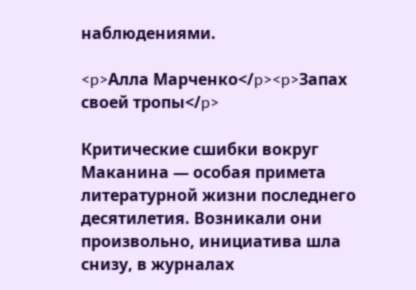наблюдениями.

<p>Алла Марченко</p><p>Запах своей тропы</p>

Критические сшибки вокруг Маканина — особая примета литературной жизни последнего десятилетия. Возникали они произвольно, инициатива шла снизу, в журналах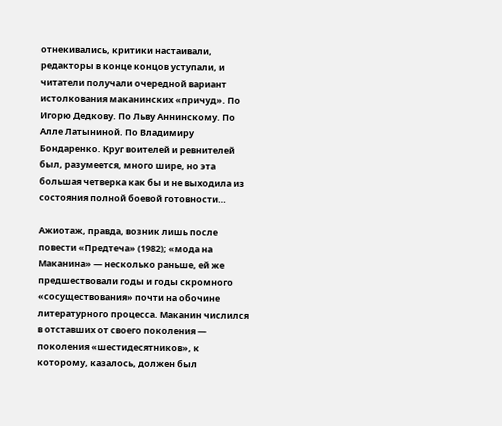отнекивались, критики настаивали, редакторы в конце концов уступали, и читатели получали очередной вариант истолкования маканинских «причуд». По Игорю Дедкову. По Льву Аннинскому. По Алле Латыниной. По Владимиру Бондаренко. Круг воителей и ревнителей был, разумеется, много шире, но эта большая четверка как бы и не выходила из состояния полной боевой готовности…

Ажиотаж, правда, возник лишь после повести «Предтеча» (1982); «мода на Маканина» — несколько раньше, ей же предшествовали годы и годы скромного «сосуществования» почти на обочине литературного процесса. Маканин числился в отставших от своего поколения — поколения «шестидесятников», к которому, казалось, должен был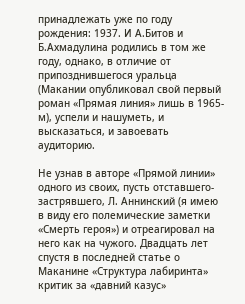принадлежать уже по году рождения: 1937. И А.Битов и Б.Ахмадулина родились в том же году, однако, в отличие от припозднившегося уральца (Макании опубликовал свой первый роман «Прямая линия» лишь в 1965-м), успели и нашуметь, и высказаться, и завоевать аудиторию.

Не узнав в авторе «Прямой линии» одного из своих, пусть отставшего-застрявшего, Л. Аннинский (я имею в виду его полемические заметки «Смерть героя») и отреагировал на него как на чужого. Двадцать лет спустя в последней статье о Маканине «Структура лабиринта» критик за «давний казус»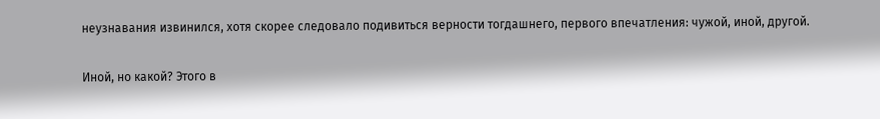неузнавания извинился, хотя скорее следовало подивиться верности тогдашнего, первого впечатления: чужой, иной, другой.

Иной, но какой? Этого в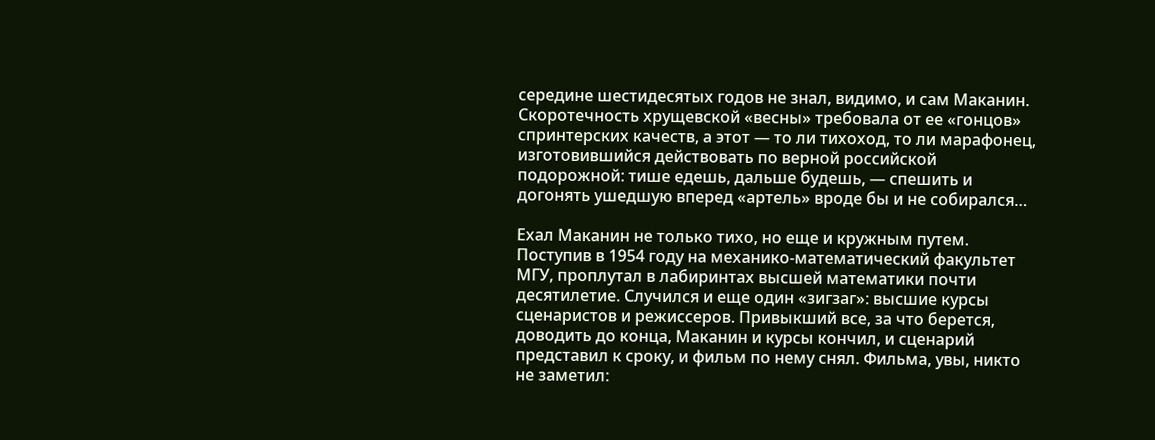середине шестидесятых годов не знал, видимо, и сам Маканин. Скоротечность хрущевской «весны» требовала от ее «гонцов» спринтерских качеств, а этот — то ли тихоход, то ли марафонец, изготовившийся действовать по верной российской подорожной: тише едешь, дальше будешь, — спешить и догонять ушедшую вперед «артель» вроде бы и не собирался…

Ехал Маканин не только тихо, но еще и кружным путем. Поступив в 1954 году на механико-математический факультет МГУ, проплутал в лабиринтах высшей математики почти десятилетие. Случился и еще один «зигзаг»: высшие курсы сценаристов и режиссеров. Привыкший все, за что берется, доводить до конца, Маканин и курсы кончил, и сценарий представил к сроку, и фильм по нему снял. Фильма, увы, никто не заметил: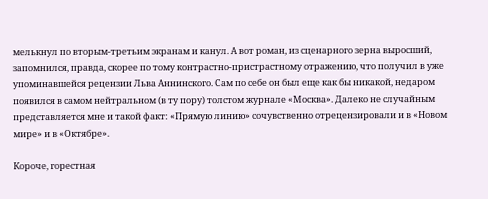мелькнул по вторым-третьим экранам и канул. А вот роман, из сценарного зерна выросший, запомнился, правда, скорее по тому контрастно-пристрастному отражению, что получил в уже упоминавшейся рецензии Льва Аннинского. Сам по себе он был еще как бы никакой, недаром появился в самом нейтральном (в ту пору) толстом журнале «Москва». Далеко не случайным представляется мне и такой факт: «Прямую линию» сочувственно отрецензировали и в «Новом мире» и в «Октябре».

Короче, горестная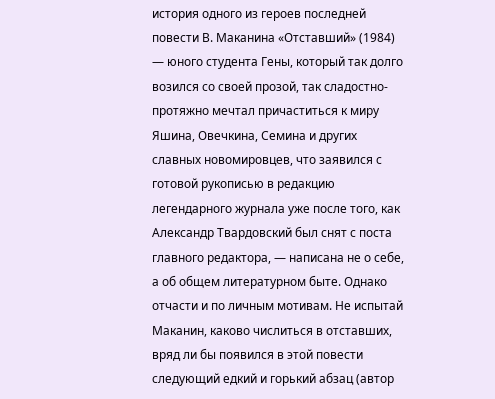история одного из героев последней повести В. Маканина «Отставший» (1984) — юного студента Гены, который так долго возился со своей прозой, так сладостно-протяжно мечтал причаститься к миру Яшина, Овечкина, Семина и других славных новомировцев, что заявился с готовой рукописью в редакцию легендарного журнала уже после того, как Александр Твардовский был снят с поста главного редактора, — написана не о себе, а об общем литературном быте. Однако отчасти и по личным мотивам. Не испытай Маканин, каково числиться в отставших, вряд ли бы появился в этой повести следующий едкий и горький абзац (автор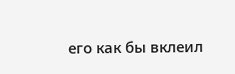его как бы вклеил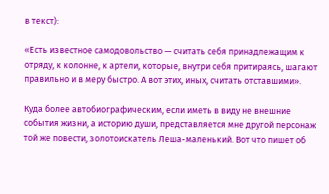в текст):

«Есть известное самодовольство — считать себя принадлежащим к отряду, к колонне, к артели, которые, внутри себя притираясь, шагают правильно и в меру быстро. А вот этих, иных, считать отставшими».

Куда более автобиографическим, если иметь в виду не внешние события жизни, а историю души, представляется мне другой персонаж той же повести, золотоискатель Леша-маленький. Вот что пишет об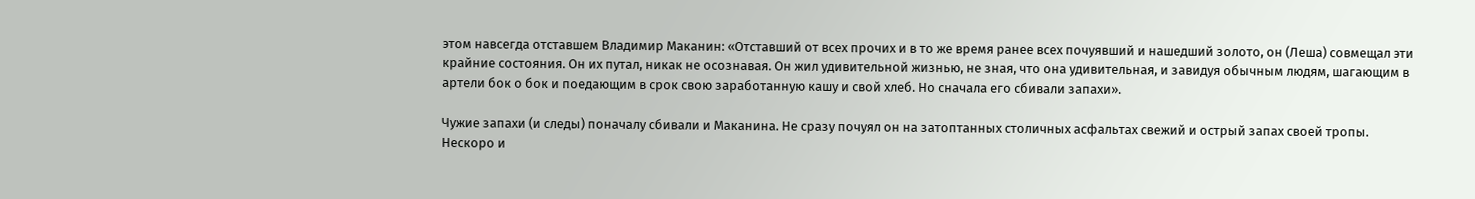этом навсегда отставшем Владимир Маканин: «Отставший от всех прочих и в то же время ранее всех почуявший и нашедший золото, он (Леша) совмещал эти крайние состояния. Он их путал, никак не осознавая. Он жил удивительной жизнью, не зная, что она удивительная, и завидуя обычным людям, шагающим в артели бок о бок и поедающим в срок свою заработанную кашу и свой хлеб. Но сначала его сбивали запахи».

Чужие запахи (и следы) поначалу сбивали и Маканина. Не сразу почуял он на затоптанных столичных асфальтах свежий и острый запах своей тропы. Нескоро и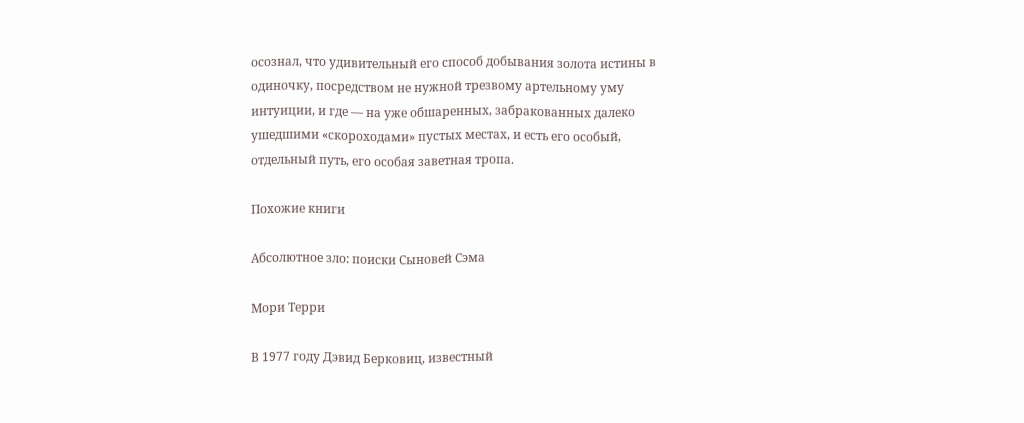осознал, что удивительный его способ добывания золота истины в одиночку, посредством не нужной трезвому артельному уму интуиции, и где — на уже обшаренных, забракованных далеко ушедшими «скороходами» пустых местах, и есть его особый, отдельный путь, его особая заветная тропа.

Похожие книги

Абсолютное зло: поиски Сыновей Сэма

Мори Терри

В 1977 году Дэвид Берковиц, известный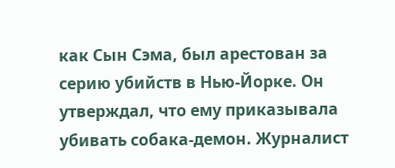как Сын Сэма, был арестован за серию убийств в Нью-Йорке. Он утверждал, что ему приказывала убивать собака-демон. Журналист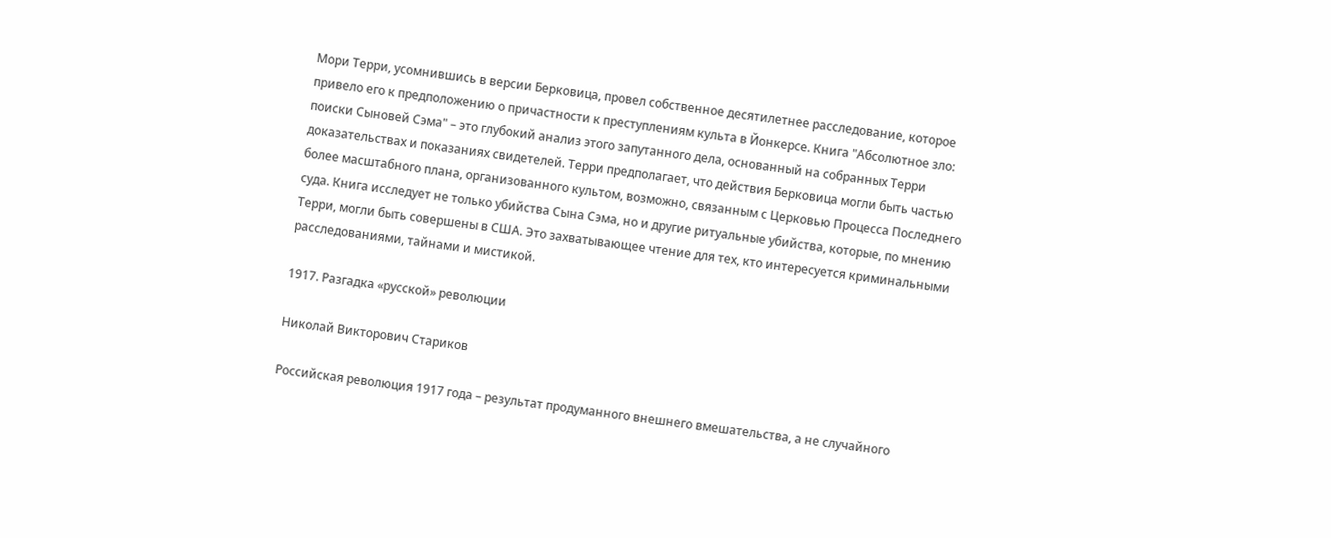Мори Терри, усомнившись в версии Берковица, провел собственное десятилетнее расследование, которое привело его к предположению о причастности к преступлениям культа в Йонкерсе. Книга "Абсолютное зло: поиски Сыновей Сэма" – это глубокий анализ этого запутанного дела, основанный на собранных Терри доказательствах и показаниях свидетелей. Терри предполагает, что действия Берковица могли быть частью более масштабного плана, организованного культом, возможно, связанным с Церковью Процесса Последнего суда. Книга исследует не только убийства Сына Сэма, но и другие ритуальные убийства, которые, по мнению Терри, могли быть совершены в США. Это захватывающее чтение для тех, кто интересуется криминальными расследованиями, тайнами и мистикой.

1917. Разгадка «русской» революции

Николай Викторович Стариков

Российская революция 1917 года – результат продуманного внешнего вмешательства, а не случайного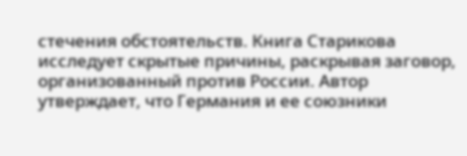стечения обстоятельств. Книга Старикова исследует скрытые причины, раскрывая заговор, организованный против России. Автор утверждает, что Германия и ее союзники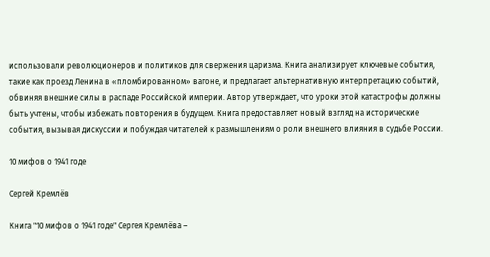использовали революционеров и политиков для свержения царизма. Книга анализирует ключевые события, такие как проезд Ленина в «пломбированном» вагоне, и предлагает альтернативную интерпретацию событий, обвиняя внешние силы в распаде Российской империи. Автор утверждает, что уроки этой катастрофы должны быть учтены, чтобы избежать повторения в будущем. Книга предоставляет новый взгляд на исторические события, вызывая дискуссии и побуждая читателей к размышлениям о роли внешнего влияния в судьбе России.

10 мифов о 1941 годе

Сергей Кремлёв

Книга "10 мифов о 1941 годе" Сергея Кремлёва –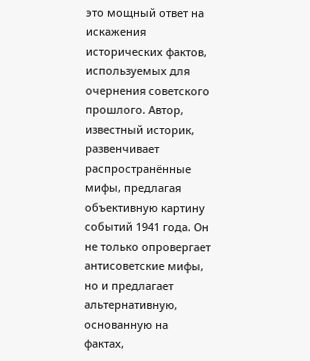это мощный ответ на искажения исторических фактов, используемых для очернения советского прошлого. Автор, известный историк, развенчивает распространённые мифы, предлагая объективную картину событий 1941 года. Он не только опровергает антисоветские мифы, но и предлагает альтернативную, основанную на фактах,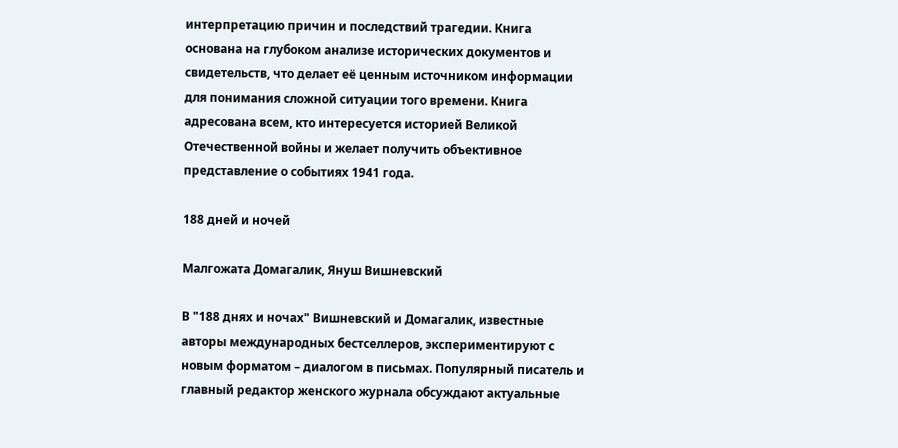интерпретацию причин и последствий трагедии. Книга основана на глубоком анализе исторических документов и свидетельств, что делает её ценным источником информации для понимания сложной ситуации того времени. Книга адресована всем, кто интересуется историей Великой Отечественной войны и желает получить объективное представление о событиях 1941 года.

188 дней и ночей

Малгожата Домагалик, Януш Вишневский

В "188 днях и ночах" Вишневский и Домагалик, известные авторы международных бестселлеров, экспериментируют с новым форматом – диалогом в письмах. Популярный писатель и главный редактор женского журнала обсуждают актуальные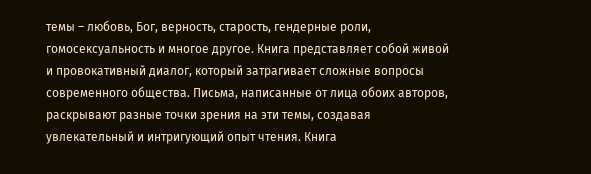темы – любовь, Бог, верность, старость, гендерные роли, гомосексуальность и многое другое. Книга представляет собой живой и провокативный диалог, который затрагивает сложные вопросы современного общества. Письма, написанные от лица обоих авторов, раскрывают разные точки зрения на эти темы, создавая увлекательный и интригующий опыт чтения. Книга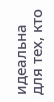идеальна для тех, кто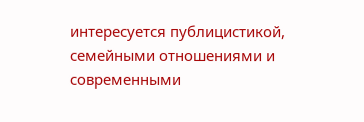интересуется публицистикой, семейными отношениями и современными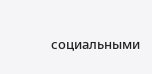социальными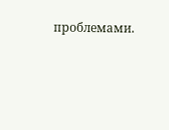проблемами.